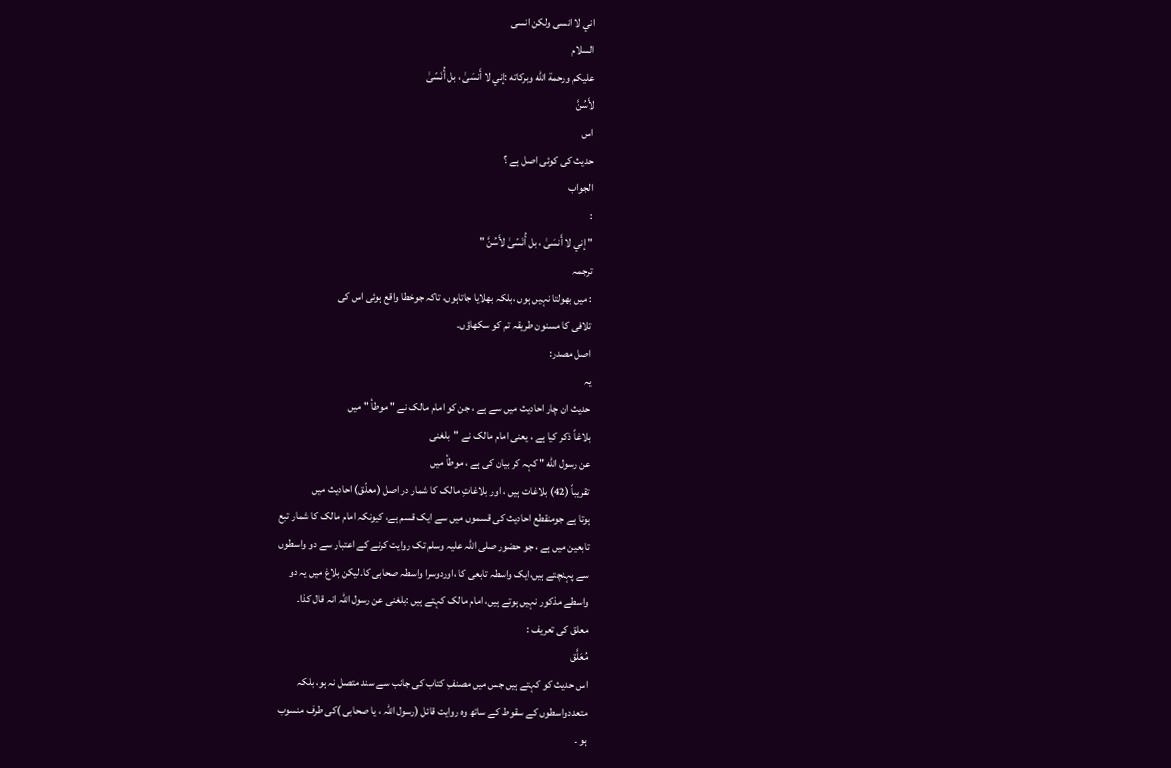اني لا انسى ولكن انسى
السلام
عليكم ورحمة الله وبركاته :إني لا أَنسَىٰ ، بل أُنَسّىٰ
لأَسُنَّ
اس
حدیث کی کوئی اصل ہے ؟
الجواب
:
" إني لا أَنسَىٰ ، بل أُنَسّىٰ لأَسُنَّ "
ترجمہ
: میں بھولتا نہیں ہوں ،بلکہ بھلایا جاتاہوں، تاکہ جوخطا واقع ہوئی اس کی
تلافی کا مسنون طریقہ تم کو سکھاؤں۔
اصل مصدر:
یہ
حدیث ان چار احادیث میں سے ہے ، جن کو امام مالک نے " موطأ " میں
بلاغاً ذکر کیا ہے ، یعنی امام مالک نے "بلغنى
عن رسول الله " کہہ کر بیان کی ہے ، موطأ میں
تقریباً (42) بلاغات ہیں ، اور بلاغاتِ مالک کا شمار در اصل (معلّق) احادیث میں
ہوتا ہے جومنقطع احادیث کی قسموں میں سے ایک قسم ہے، کیونکہ امام مالک کا شمار تبع
تابعین میں ہے ، جو حضور صلی اللہ علیہ وسلم تک روایت کرنے کے اعتبار سے دو واسطوں
سے پہنچتے ہیں،ایک واسطہ تابعی کا ،اوردوسرا واسطہ صحابی کا۔لیکن بلاغ میں یہ دو
واسطے مذکور نہیں ہوتے ہیں، امام مالک کہتے ہیں :بلغنی عن رسول اللہ انہ قال کذا۔
معلق کی تعریف :
مُعَلَّق
اس حدیث کو کہتے ہیں جس میں مصنفِ کتاب کی جانب سے سند متصل نہ ہو، بلکہ
متعددواسطوں کے سقوط کے ساتھ وہ روایت قائل (رسول اللہ ، یا صحابی )کی طرف منسوب
ہو ۔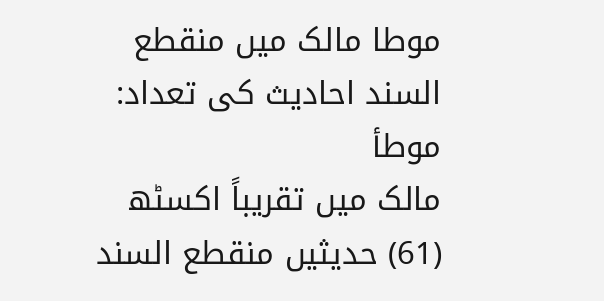موطا مالک میں منقطع السند احادیث کی تعداد:
موطأ
مالک میں تقریباً اکسٹھ (61) حدیثیں منقطع السند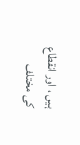ہیں ، اور انقطاع کی مختلف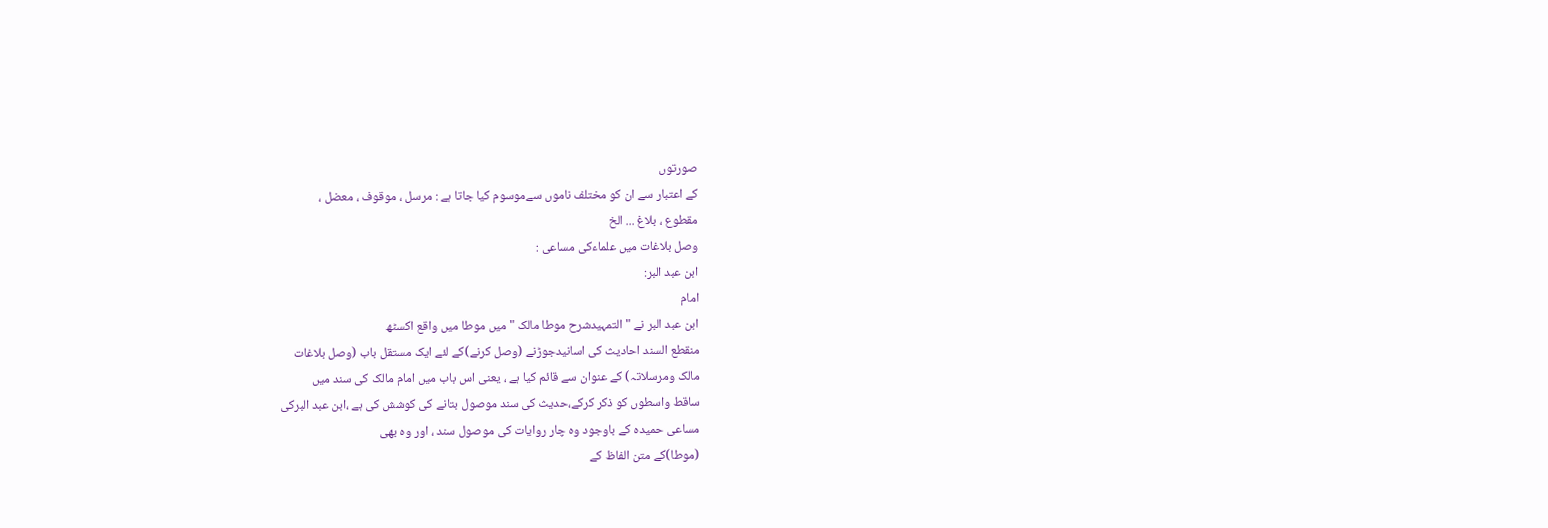صورتوں
کے اعتبار سے ان کو مختلف ناموں سےموسوم کیا جاتا ہے : مرسل ، موقوف ، معضل ،
مقطوع ، بلاغ ... الخ
وصل بلاغات میں علماءکی مساعی :
ابن عبد البر:
امام
ابن عبد البر نے " التمہیدشرح موطا مالک " میں موطا میں واقع اکسٹھ
منقطع السند احادیث کی اسانیدجوڑنے (وصل کرنے)کے لئے ایک مستقل باب (وصل بلاغات
مالک ومرسلاتہ) کے عنوان سے قائم کیا ہے ، یعنی اس باب میں امام مالک کی سند میں
ساقط واسطوں کو ذکر کرکے،حدیث کی سند موصول بتانے کی کوشش کی ہے ،ابن عبد البرکی
مساعی حمیدہ کے باوجود وہ چار روایات کی موصول سند ، اور وہ بھی
(موطا)کے متن الفاظ کے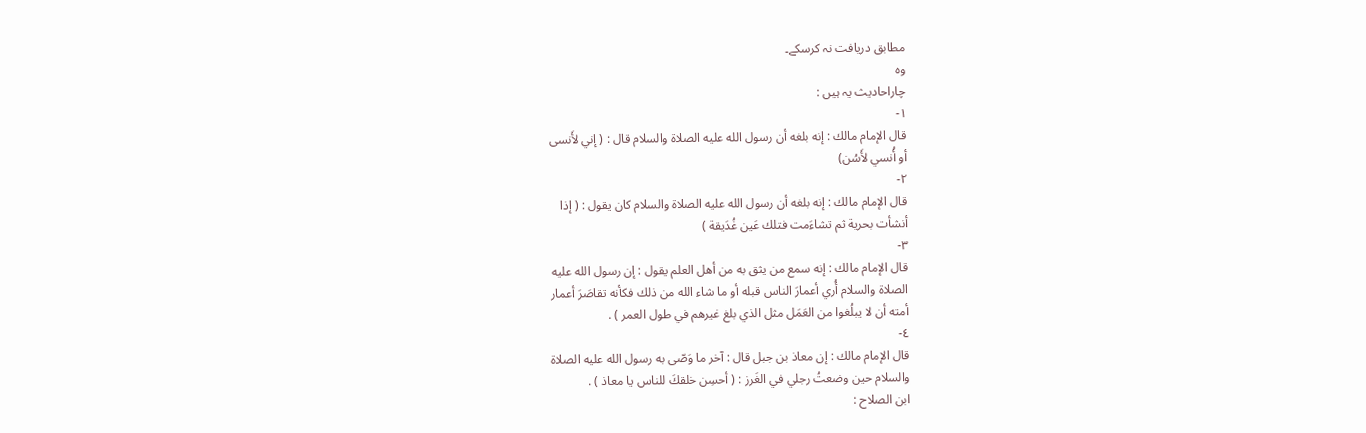مطابق دریافت نہ کرسکے۔
وہ
چاراحادیث یہ ہیں :
١-
قال الإمام مالك : إنه بلغه أن رسول الله عليه الصلاة والسلام قال : ( إني لأَنسى
أو أُنسي لأَسُن)
٢-
قال الإمام مالك : إنه بلغه أن رسول الله عليه الصلاة والسلام كان يقول : ( إذا
أنشأت بحرية ثم تشاءَمت فتلك عَين غُدَيقة )
٣-
قال الإمام مالك : إنه سمع من يثق به من أهل العلم يقول : إن رسول الله عليه
الصلاة والسلام أُري أعمارَ الناس قبله أو ما شاء الله من ذلك فكأنه تقاصَرَ أعمار
أمته أن لا يبلُغوا من العَمَل مثل الذي بلغ غيرهم في طول العمر ) .
٤-
قال الإمام مالك : إن معاذ بن جبل قال : آخر ما وَصّى به رسول الله عليه الصلاة
والسلام حين وضعتُ رجلي في الغَرز : ( أحسِن خلقكَ للناس يا معاذ ) .
ابن الصلاح :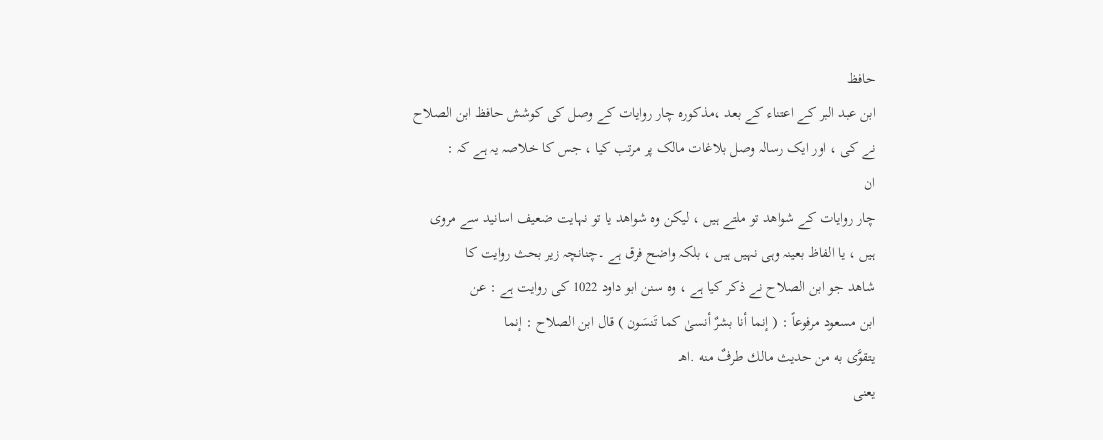حافظ
ابن عبد البر کے اعتناء کے بعد ،مذکورہ چار روایات کے وصل کی کوشش حافظ ابن الصلاح
نے کی ، اور ایک رسالہ وصل بلاغات مالک پر مرتب کیا ، جس کا خلاصہ یہ ہے کہ :
ان
چار روایات کے شواھد تو ملتے ہیں ، لیکن وہ شواھد یا تو نہایت ضعیف اسانید سے مروی
ہیں ، یا الفاظ بعینہ وہی نہیں ہیں ، بلکہ واضح فرق ہے ۔چنانچہ زیر بحث روایت کا
شاھد جو ابن الصلاح نے ذکر کیا ہے ، وہ سنن ابو داود 1022 کی روایت ہے : عن
ابن مسعود مرفوعاً : ( إنما أنا بشرٌ أنسىٰ كما تَنسَون ) قال ابن الصلاح : إنما
يتقوَّى به من حديث مالك طرفٌ منه .اهـ
یعنی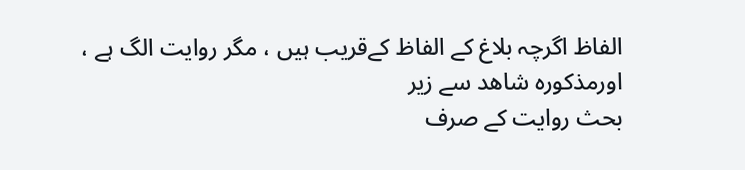الفاظ اگرچہ بلاغ کے الفاظ کےقریب ہیں ، مگر روایت الگ ہے ، اورمذکورہ شاھد سے زیر
بحث روایت کے صرف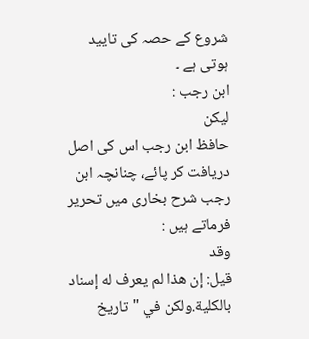شروع کے حصہ کی تایید ہوتی ہے ۔
ابن رجب :
لیکن
حافظ ابن رجب اس کی اصل دریافت کر پائے، چنانچہ ابن رجب شرح بخاری میں تحریر
فرماتے ہیں :
وقد
قيل: إن هذا لم يعرف له إسناد بالكلية.ولكن في "تاريخ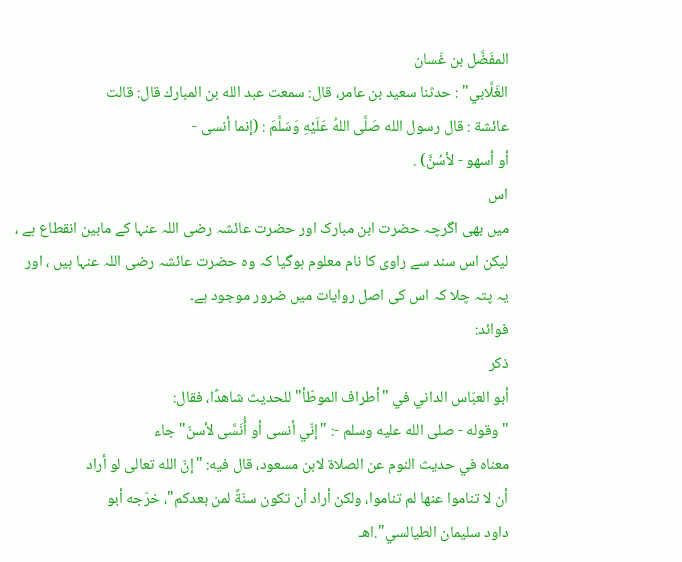المفَضَّل بن غَسان
الغَلَّابي" : حدثنا سعيد بن عامر، قال: سمعت عبد الله بن المبارك قال: قالت
عائشة : قال رسول الله صَلَّى اللهُ عَلَيْهِ وَسَلَّمَ : (إنما أنسى -
أو أسهو - لأسُنَّ) .
اس
میں بھی اگرچہ حضرت ابن مبارک اور حضرت عائشہ رضی اللہ عنہا کے مابین انقطاع ہے ،
لیکن اس سند سے راوی کا نام معلوم ہوگیا کہ وہ حضرت عائشہ رضی اللہ عنہا ہیں ، اور
یہ پتہ چلا کہ اس کی اصل روایات میں ضرور موجود ہے۔
فوائد:
ذكر
أبو العبّاس الداني في "أطراف الموطّأ" للحديث شاهدًا، فقال:
"وقوله - صلى الله عليه وسلم -: "إنّي أنسى أو أُنَسَّى لأسنّ" جاء
معناه في حديث النوم عن الصلاة لابن مسعود، قال فيه: "إنّ الله تعالى لو أراد
أن لا تناموا عنها لم تناموا، ولكن أراد أن تكون سنّةً لمن بعدكم"، خرّجه أبو
داود سليمان الطيالسي".اهـ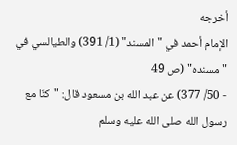أخرجه
الإمام أحمد في "المسند" (1/ 391) والطيالسي في "مسنده" (ص 49
- 50/ 377) عن عبد الله بن مسعود قال: "كنّا مع رسول الله صلى الله عليه وسلم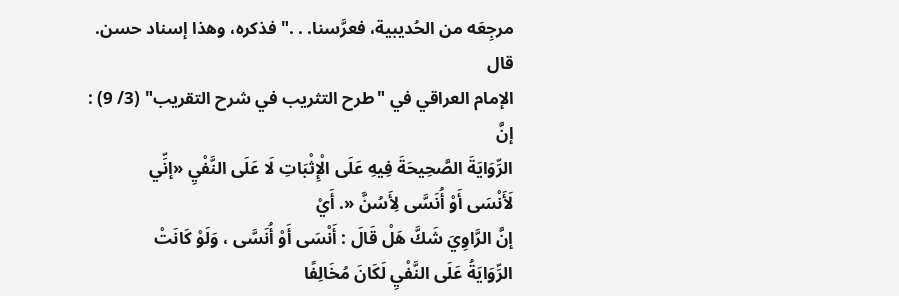مرجِعَه من الحُديبية، فعرَّسنا. . ." فذكره، وهذا إسناد حسن.
قال
الإمام العراقي في "طرح التثريب في شرح التقريب" (3/ 9) :
إنَّ
الرِّوَايَةَ الصَّحِيحَةَ فِيهِ عَلَى الْإِثْبَاتِ لَا عَلَى النَّفْيِ «إنِّي
لَأَنْسَى أَوْ أُنَسَّى لِأَسُنَّ «. أَيْ
إنَّ الرَّاوِيَ شَكَّ هَلْ قَالَ : أَنْسَى أَوْ أُنَسَّى ، وَلَوْ كَانَتْ
الرِّوَايَةُ عَلَى النَّفْيِ لَكَانَ مُخَالِفًا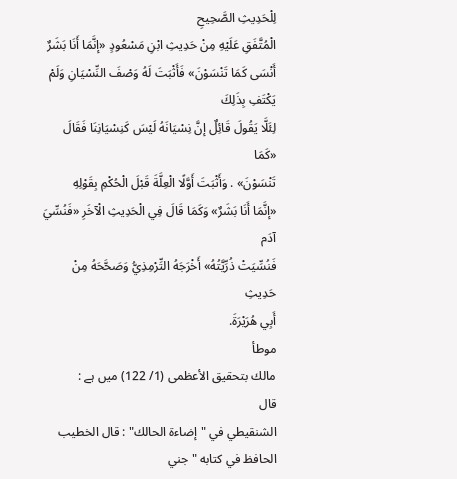لِلْحَدِيثِ الصَّحِيحِ
الْمُتَّفَقِ عَلَيْهِ مِنْ حَدِيثِ ابْنِ مَسْعُودٍ «إنَّمَا أَنَا بَشَرٌ
أَنْسَى كَمَا تَنْسَوْنَ» فَأَثْبَتَ لَهُ وَصْفَ النِّسْيَانِ وَلَمْ يَكْتَفِ بِذَلِكَ
لِئَلَّا يَقُولَ قَائِلٌ إنَّ نِسْيَانَهُ لَيْسَ كَنِسْيَانِنَا فَقَالَ «كَمَا
تَنْسَوْنَ» . وَأَثْبَتَ أَوَّلًا الْعِلَّةَ قَبْلَ الْحُكْمِ بِقَوْلِهِ
«إنَّمَا أَنَا بَشَرٌ» وَكَمَا قَالَ فِي الْحَدِيثِ الْآخَرِ «فَنُسِّيَ آدَم
فَنُسِّيَتْ ذُرِّيَّتُهُ» أَخْرَجَهُ التِّرْمِذِيُّ وَصَحَّحَهُ مِنْ حَدِيثِ
أَبِي هُرَيْرَةَ.
موطأ
مالك بتحقیق الأعظمی (1/ 122) میں ہے :
قال
الشنقيطي في "إضاءة الحالك" : قال الخطيب الحافظ في كتابه "جني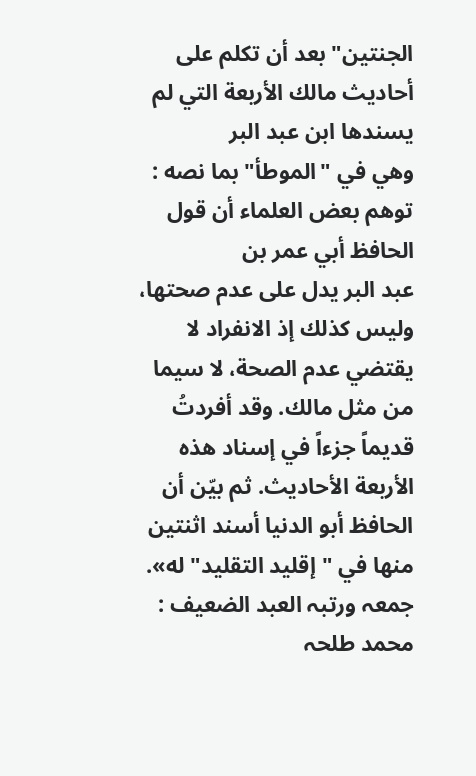الجنتين" بعد أن تكلم على أحاديث مالك الأربعة التي لم يسندها ابن عبد البر
وهي في "الموطأ" بما نصه : توهم بعض العلماء أن قول الحافظ أبي عمر بن
عبد البر يدل على عدم صحتها، وليس كذلك إذ الانفراد لا يقتضي عدم الصحة، لا سيما
من مثل مالك. وقد أفردتُ قديماً جزءاً في إسناد هذه الأربعة الأحاديث. ثم بيّن أن
الحافظ أبو الدنيا أسند اثنتين منها في "إقليد التقليد" له».
جمعہ ورتبہ العبد الضعیف : محمد طلحہ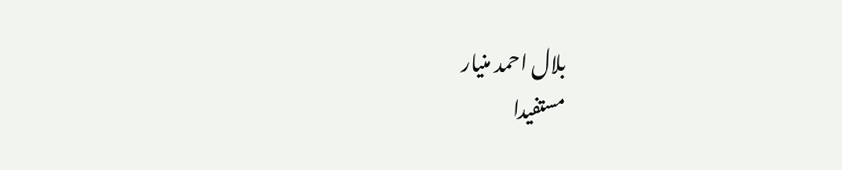بلال احمد منیار
مستفیدا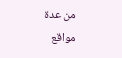من عدۃ مواقع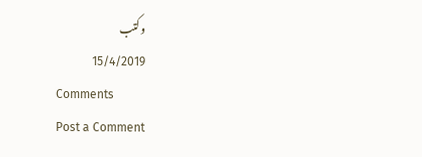وکتب
15/4/2019
Comments
Post a Comment